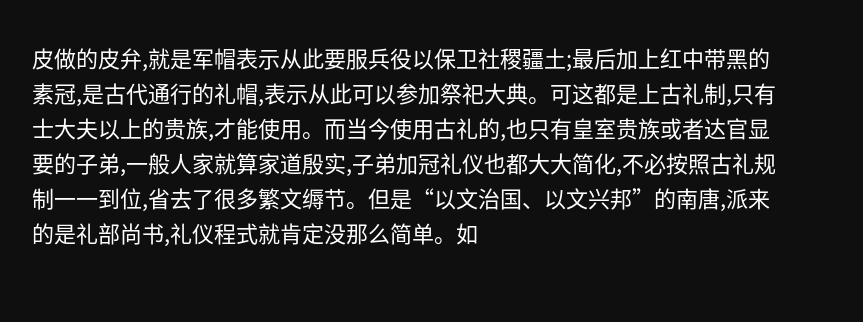皮做的皮弁,就是军帽表示从此要服兵役以保卫社稷疆土;最后加上红中带黑的素冠,是古代通行的礼帽,表示从此可以参加祭祀大典。可这都是上古礼制,只有士大夫以上的贵族,才能使用。而当今使用古礼的,也只有皇室贵族或者达官显要的子弟,一般人家就算家道殷实,子弟加冠礼仪也都大大简化,不必按照古礼规制一一到位,省去了很多繁文缛节。但是“以文治国、以文兴邦”的南唐,派来的是礼部尚书,礼仪程式就肯定没那么简单。如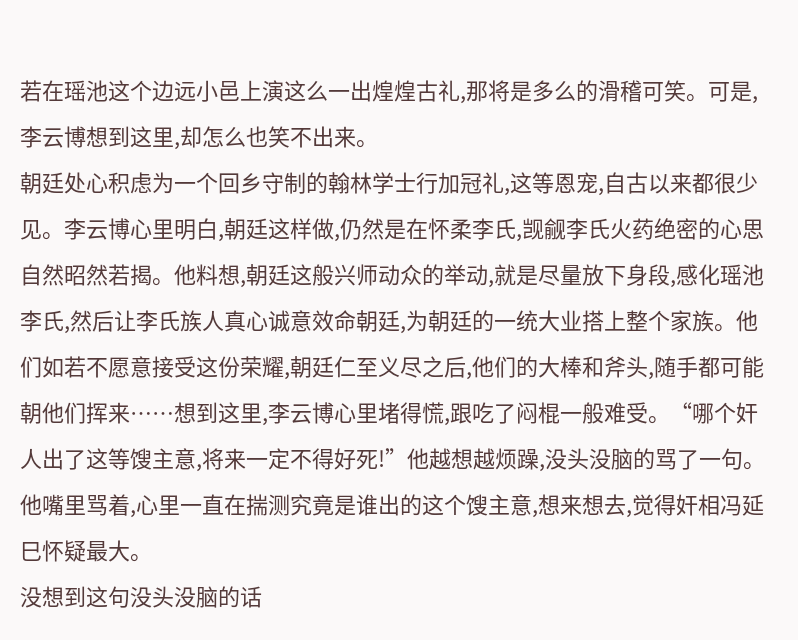若在瑶池这个边远小邑上演这么一出煌煌古礼,那将是多么的滑稽可笑。可是,李云博想到这里,却怎么也笑不出来。
朝廷处心积虑为一个回乡守制的翰林学士行加冠礼,这等恩宠,自古以来都很少见。李云博心里明白,朝廷这样做,仍然是在怀柔李氏,觊觎李氏火药绝密的心思自然昭然若揭。他料想,朝廷这般兴师动众的举动,就是尽量放下身段,感化瑶池李氏,然后让李氏族人真心诚意效命朝廷,为朝廷的一统大业搭上整个家族。他们如若不愿意接受这份荣耀,朝廷仁至义尽之后,他们的大棒和斧头,随手都可能朝他们挥来……想到这里,李云博心里堵得慌,跟吃了闷棍一般难受。“哪个奸人出了这等馊主意,将来一定不得好死!”他越想越烦躁,没头没脑的骂了一句。他嘴里骂着,心里一直在揣测究竟是谁出的这个馊主意,想来想去,觉得奸相冯延巳怀疑最大。
没想到这句没头没脑的话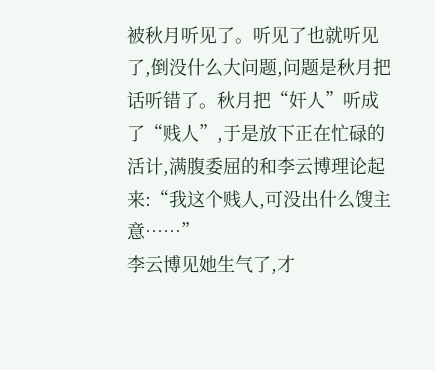被秋月听见了。听见了也就听见了,倒没什么大问题,问题是秋月把话听错了。秋月把“奸人”听成了“贱人”,于是放下正在忙碌的活计,满腹委屈的和李云博理论起来:“我这个贱人,可没出什么馊主意……”
李云博见她生气了,才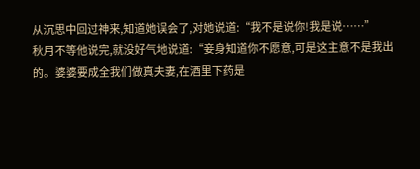从沉思中回过神来,知道她误会了,对她说道:“我不是说你!我是说……”
秋月不等他说完,就没好气地说道:“妾身知道你不愿意,可是这主意不是我出的。婆婆要成全我们做真夫妻,在酒里下药是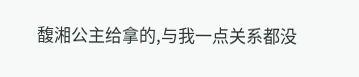馥湘公主给拿的,与我一点关系都没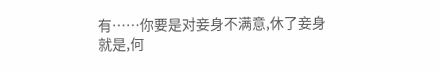有……你要是对妾身不满意,休了妾身就是,何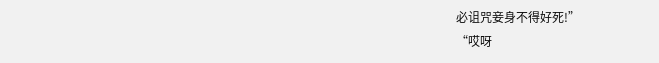必诅咒妾身不得好死!”
“哎呀